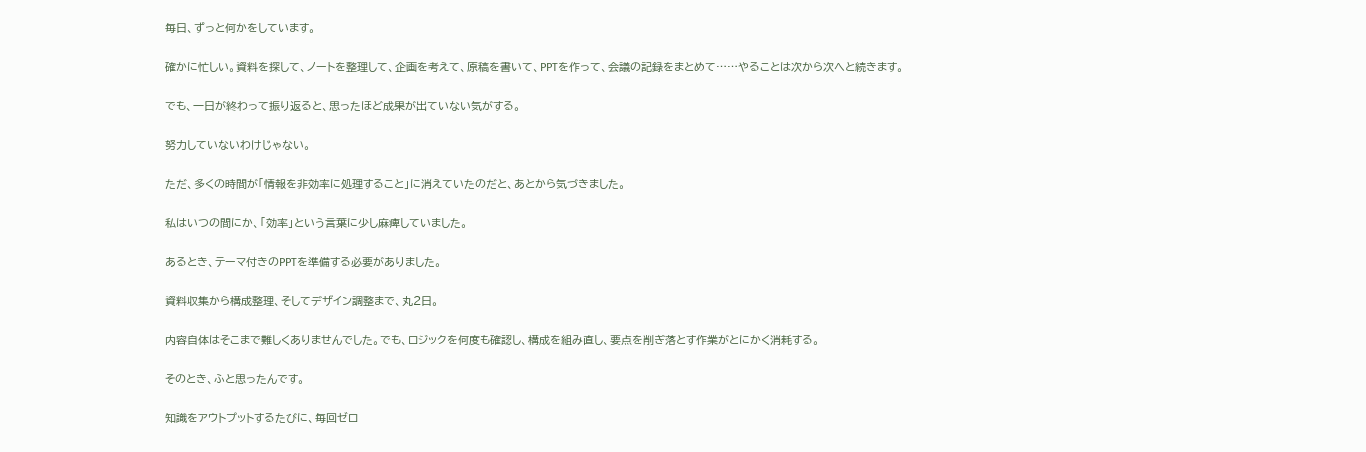毎日、ずっと何かをしています。

確かに忙しい。資料を探して、ノートを整理して、企画を考えて、原稿を書いて、PPTを作って、会議の記録をまとめて……やることは次から次へと続きます。

でも、一日が終わって振り返ると、思ったほど成果が出ていない気がする。

努力していないわけじゃない。

ただ、多くの時間が「情報を非効率に処理すること」に消えていたのだと、あとから気づきました。

私はいつの間にか、「効率」という言葉に少し麻痺していました。

あるとき、テーマ付きのPPTを準備する必要がありました。

資料収集から構成整理、そしてデザイン調整まで、丸2日。

内容自体はそこまで難しくありませんでした。でも、ロジックを何度も確認し、構成を組み直し、要点を削ぎ落とす作業がとにかく消耗する。

そのとき、ふと思ったんです。

知識をアウトプットするたびに、毎回ゼロ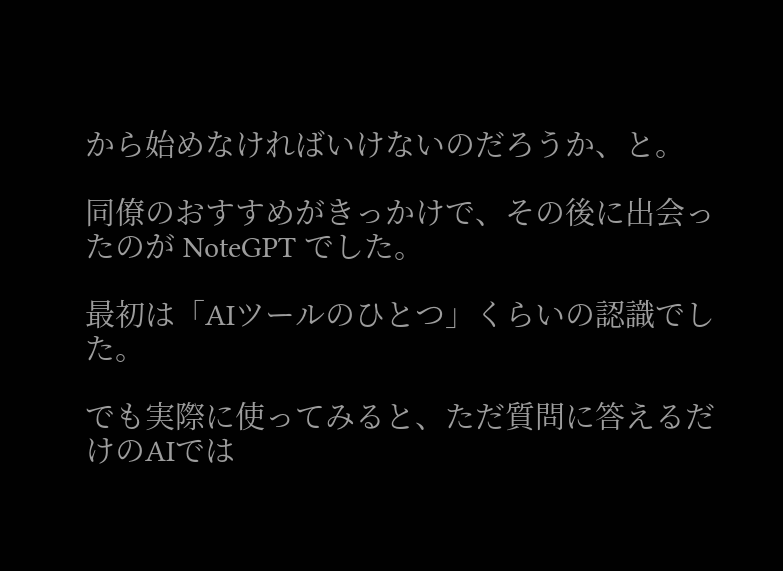から始めなければいけないのだろうか、と。

同僚のおすすめがきっかけで、その後に出会ったのが NoteGPT でした。

最初は「AIツールのひとつ」くらいの認識でした。

でも実際に使ってみると、ただ質問に答えるだけのAIでは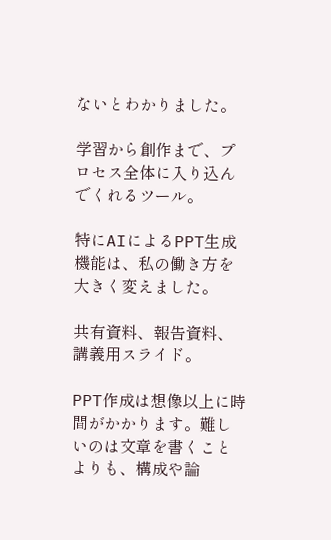ないとわかりました。

学習から創作まで、プロセス全体に入り込んでくれるツール。

特にAIによるPPT生成機能は、私の働き方を大きく変えました。

共有資料、報告資料、講義用スライド。

PPT作成は想像以上に時間がかかります。難しいのは文章を書くことよりも、構成や論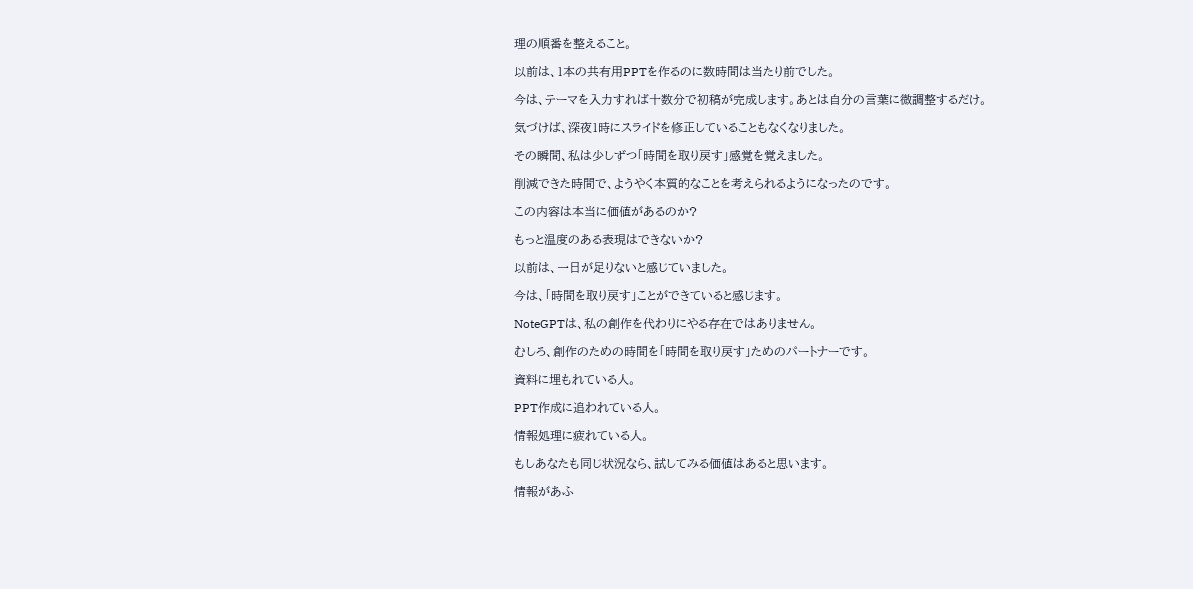理の順番を整えること。

以前は、1本の共有用PPTを作るのに数時間は当たり前でした。

今は、テーマを入力すれば十数分で初稿が完成します。あとは自分の言葉に微調整するだけ。

気づけば、深夜1時にスライドを修正していることもなくなりました。

その瞬間、私は少しずつ「時間を取り戻す」感覚を覚えました。

削減できた時間で、ようやく本質的なことを考えられるようになったのです。

この内容は本当に価値があるのか?

もっと温度のある表現はできないか?

以前は、一日が足りないと感じていました。

今は、「時間を取り戻す」ことができていると感じます。

NoteGPTは、私の創作を代わりにやる存在ではありません。

むしろ、創作のための時間を「時間を取り戻す」ためのパートナーです。

資料に埋もれている人。

PPT作成に追われている人。

情報処理に疲れている人。

もしあなたも同じ状況なら、試してみる価値はあると思います。

情報があふ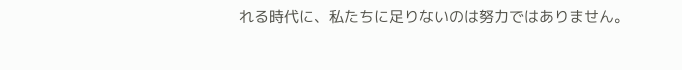れる時代に、私たちに足りないのは努力ではありません。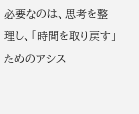必要なのは、思考を整理し、「時間を取り戻す」ためのアシス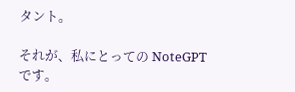タント。

それが、私にとっての NoteGPT です。